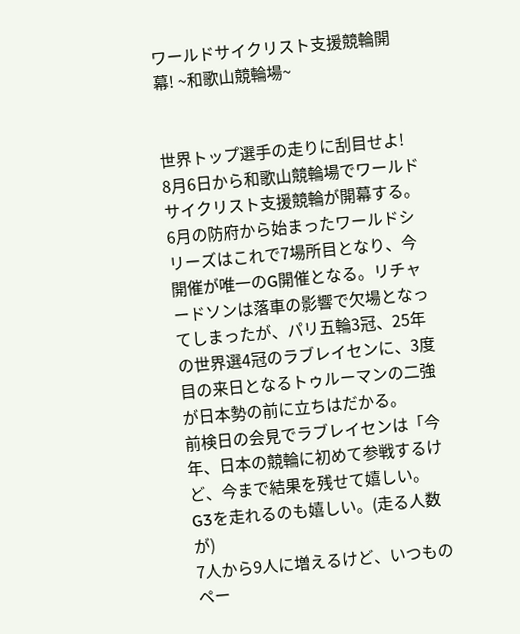ワールドサイクリスト支援競輪開幕! ~和歌山競輪場~


世界トップ選手の走りに刮目せよ!
8月6日から和歌山競輪場でワールドサイクリスト支援競輪が開幕する。6月の防府から始まったワールドシリーズはこれで7場所目となり、今開催が唯一のG開催となる。リチャードソンは落車の影響で欠場となってしまったが、パリ五輪3冠、25年の世界選4冠のラブレイセンに、3度目の来日となるトゥルーマンの二強が日本勢の前に立ちはだかる。
前検日の会見でラブレイセンは「今年、日本の競輪に初めて参戦するけど、今まで結果を残せて嬉しい。G3を走れるのも嬉しい。(走る人数が)
7人から9人に増えるけど、いつものペー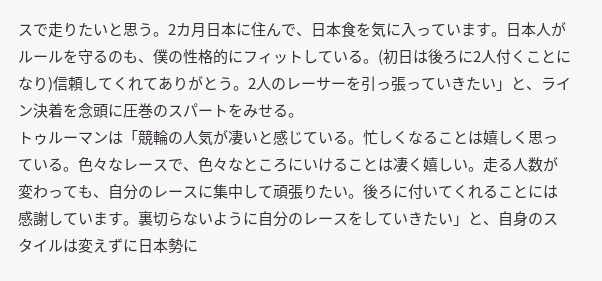スで走りたいと思う。2カ月日本に住んで、日本食を気に入っています。日本人がルールを守るのも、僕の性格的にフィットしている。(初日は後ろに2人付くことになり)信頼してくれてありがとう。2人のレーサーを引っ張っていきたい」と、ライン決着を念頭に圧巻のスパートをみせる。
トゥルーマンは「競輪の人気が凄いと感じている。忙しくなることは嬉しく思っている。色々なレースで、色々なところにいけることは凄く嬉しい。走る人数が変わっても、自分のレースに集中して頑張りたい。後ろに付いてくれることには感謝しています。裏切らないように自分のレースをしていきたい」と、自身のスタイルは変えずに日本勢に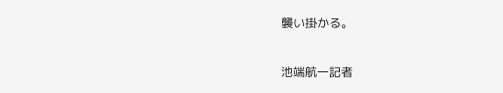襲い掛かる。

池端航一記者